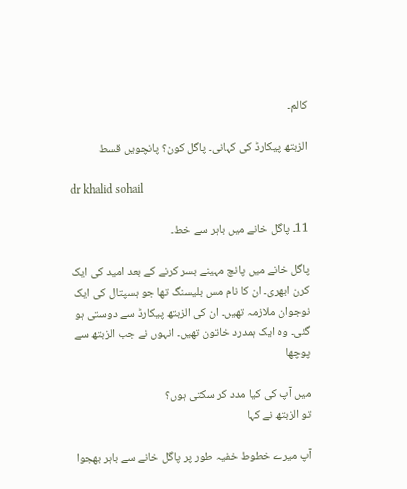کالم۔

الزبتھ پیکارڈ کی کہانی۔ پاگل کون؟ پانچویں قسط

dr khalid sohail

11۔ پاگل خانے میں باہر سے خط۔

پاگل خانے میں پانچ مہینے بسر کرنے کے بعد امید کی ایک کرن ابھری۔ ان کا نام مس بلیسنگ تھا جو ہسپتال کی ایک نوجوان ملازمہ تھیں۔ ان کی الزبتھ پیکارڈ سے دوستی ہو گئی۔ وہ ایک ہمدرد خاتون تھیں۔ انہوں نے جب الزبتھ سے پوچھا

میں آپ کی کیا مدد کر سکتی ہوں؟
تو الزبتھ نے کہا

آپ میرے خطوط خفیہ طور پر پاگل خانے سے باہر بھجوا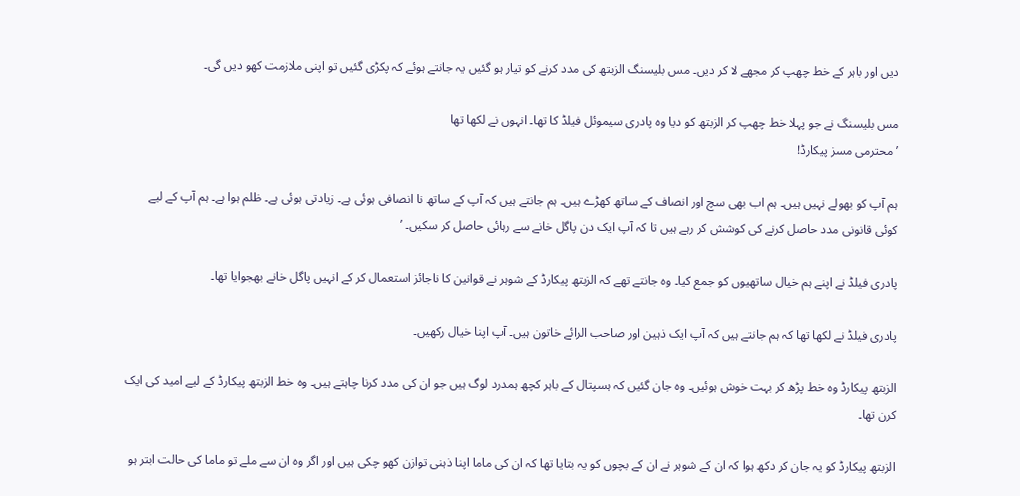دیں اور باہر کے خط چھپ کر مجھے لا کر دیں۔ مس بلیسنگ الزبتھ کی مدد کرنے کو تیار ہو گئیں یہ جانتے ہوئے کہ پکڑی گئیں تو اپنی ملازمت کھو دیں گی۔

مس بلیسنگ نے جو پہلا خط چھپ کر الزبتھ کو دیا وہ پادری سیموئل فیلڈ کا تھا۔ انہوں نے لکھا تھا
’ محترمی مسز پیکارڈ!

ہم آپ کو بھولے نہیں ہیں۔ ہم اب بھی سچ اور انصاف کے ساتھ کھڑے ہیں۔ ہم جانتے ہیں کہ آپ کے ساتھ نا انصافی ہوئی ہے۔ زیادتی ہوئی ہے۔ ظلم ہوا ہے۔ ہم آپ کے لیے کوئی قانونی مدد حاصل کرنے کی کوشش کر رہے ہیں تا کہ آپ ایک دن پاگل خانے سے رہائی حاصل کر سکیں۔ ’

پادری فیلڈ نے اپنے ہم خیال ساتھیوں کو جمع کیا۔ وہ جانتے تھے کہ الزبتھ پیکارڈ کے شوہر نے قوانین کا ناجائز استعمال کر کے انہیں پاگل خانے بھجوایا تھا۔

پادری فیلڈ نے لکھا تھا کہ ہم جانتے ہیں کہ آپ ایک ذہین اور صاحب الرائے خاتون ہیں۔ آپ اپنا خیال رکھیں۔

الزبتھ پیکارڈ وہ خط پڑھ کر بہت خوش ہوئیں۔ وہ جان گئیں کہ ہسپتال کے باہر کچھ ہمدرد لوگ ہیں جو ان کی مدد کرنا چاہتے ہیں۔ وہ خط الزبتھ پیکارڈ کے لیے امید کی ایک کرن تھا۔

الزبتھ پیکارڈ کو یہ جان کر دکھ ہوا کہ ان کے شوہر نے ان کے بچوں کو یہ بتایا تھا کہ ان کی ماما اپنا ذہنی توازن کھو چکی ہیں اور اگر وہ ان سے ملے تو ماما کی حالت ابتر ہو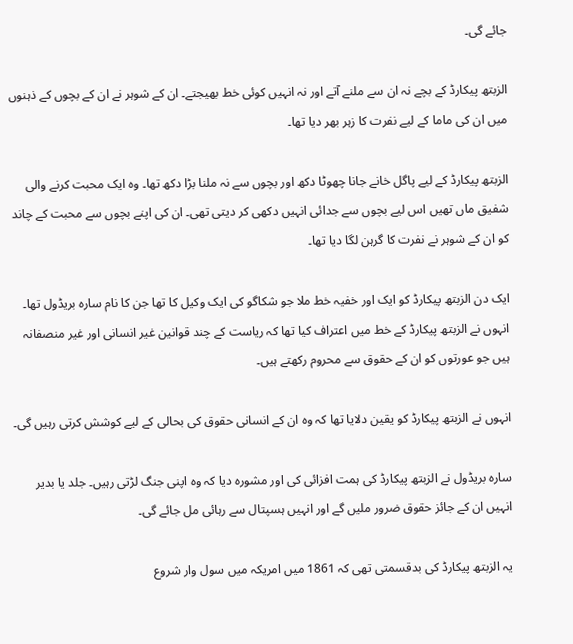جائے گی۔

الزبتھ پیکارڈ کے بچے نہ ان سے ملنے آتے اور نہ انہیں کوئی خط بھیجتے۔ ان کے شوہر نے ان کے بچوں کے ذہنوں میں ان کی ماما کے لیے نفرت کا زہر بھر دیا تھا۔

الزبتھ پیکارڈ کے لیے پاگل خانے جانا چھوٹا دکھ اور بچوں سے نہ ملنا بڑا دکھ تھا۔ وہ ایک محبت کرنے والی شفیق ماں تھیں اس لیے بچوں سے جدائی انہیں دکھی کر دیتی تھی۔ ان کی اپنے بچوں سے محبت کے چاند کو ان کے شوہر نے نفرت کا گرہن لگا دیا تھا۔

ایک دن الزبتھ پیکارڈ کو ایک اور خفیہ خط ملا جو شکاگو کی ایک وکیل کا تھا جن کا نام سارہ بریڈول تھا۔ انہوں نے الزبتھ پیکارڈ کے خط میں اعتراف کیا تھا کہ ریاست کے چند قوانین غیر انسانی اور غیر منصفانہ ہیں جو عورتوں کو ان کے حقوق سے محروم رکھتے ہیں۔

انہوں نے الزبتھ پیکارڈ کو یقین دلایا تھا کہ وہ ان کے انسانی حقوق کی بحالی کے لیے کوشش کرتی رہیں گی۔

سارہ بریڈول نے الزبتھ پیکارڈ کی ہمت افزائی کی اور مشورہ دیا کہ وہ اپنی جنگ لڑتی رہیں۔ جلد یا بدیر انہیں ان کے جائز حقوق ضرور ملیں گے اور انہیں ہسپتال سے رہائی مل جائے گی۔

یہ الزبتھ پیکارڈ کی بدقسمتی تھی کہ 1861 میں امریکہ میں سول وار شروع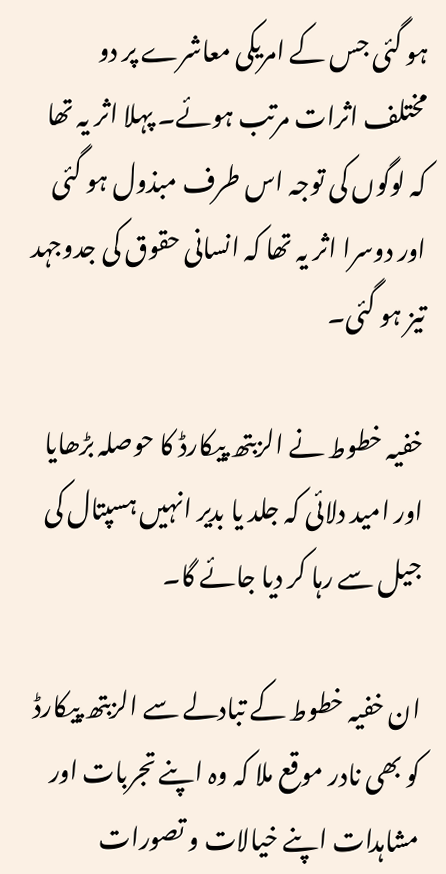ہو گئی جس کے امریکی معاشرے پر دو مختلف اثرات مرتب ہوئے۔ پہلا اثر یہ تھا کہ لوگوں کی توجہ اس طرف مبذول ہو گئی اور دوسرا اثر یہ تھا کہ انسانی حقوق کی جدوجہد تیز ہو گئی۔

خفیہ خطوط نے الزبتھ پیکارڈ کا حوصلہ بڑھایا اور امید دلائی کہ جلد یا بدیر انہیں ہسپتال کی جیل سے رہا کر دیا جائے گا۔

ان خفیہ خطوط کے تبادلے سے الزبتھ پیکارڈ کو بھی نادر موقع ملا کہ وہ اپنے تجربات اور مشاہدات اپنے خیالات و تصورات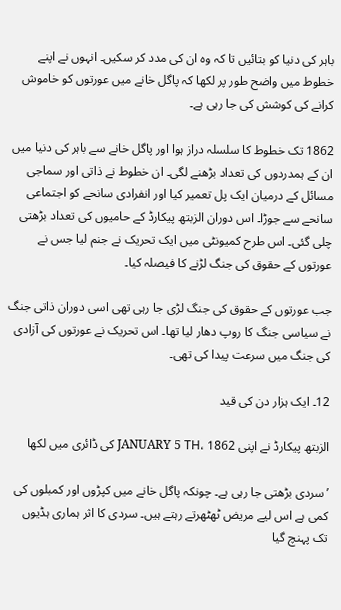باہر کی دنیا کو بتائیں تا کہ وہ ان کی مدد کر سکیں۔ انہوں نے اپنے خطوط میں واضح طور پر لکھا کہ پاگل خانے میں عورتوں کو خاموش کرانے کی کوشش کی جا رہی ہے۔

1862 تک خطوط کا سلسلہ دراز ہوا اور پاگل خانے سے باہر کی دنیا میں ان کے ہمدردوں کی تعداد بڑھنے لگی۔ ان خطوط نے ذاتی اور سماجی مسائل کے درمیان ایک پل تعمیر کیا اور انفرادی سانحے کو اجتماعی سانحے سے جوڑا۔ اس دوران الزبتھ پیکارڈ کے حامیوں کی تعداد بڑھتی چلی گئی۔ اس طرح کمیونٹی میں ایک تحریک نے جنم لیا جس نے عورتوں کے حقوق کی جنگ لڑنے کا فیصلہ کیا۔

جب عورتوں کے حقوق کی جنگ لڑی جا رہی تھی اسی دوران ذاتی جنگ نے سیاسی جنگ کا روپ دھار لیا تھا۔ اس تحریک نے عورتوں کی آزادی کی جنگ میں سرعت پیدا کی تھی۔

12۔ ایک ہزار دن کی قید

الزبتھ پیکارڈ نے اپنی JANUARY 5 TH، 1862 کی ڈائری میں لکھا

’ سردی بڑھتی جا رہی ہے۔ چونکہ پاگل خانے میں کپڑوں اور کمبلوں کی کمی ہے اس لیے مریض ٹھٹھرتے رہتے ہیں۔ سردی کا اثر ہماری ہڈیوں تک پہنچ گیا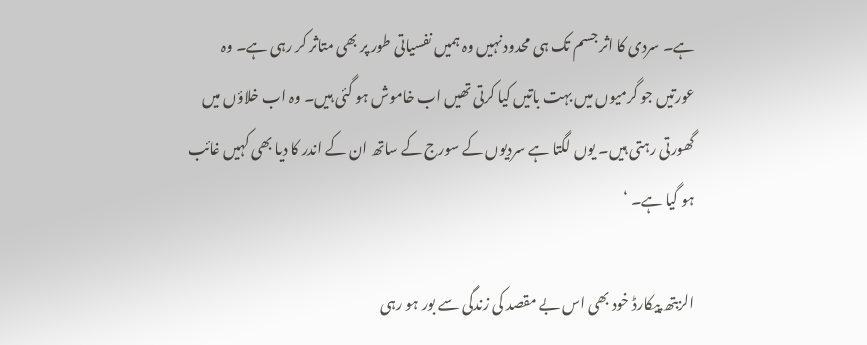ہے۔ سردی کا اثر جسم تک ہی محدود نہیں وہ ہمیں نفسیاتی طور پر بھی متاثر کر رہی ہے۔ وہ عورتیں جو گرمیوں میں بہت باتیں کیا کرتی تھیں اب خاموش ہو گئی ہیں۔ وہ اب خلاؤں میں گھورتی رہتی ہیں۔ یوں لگتا ہے سردیوں کے سورج کے ساتھ ان کے اندر کا دیا بھی کہیں غائب ہو گیا ہے۔ ‘

الزبتھ پیکارڈ خود بھی اس بے مقصد کی زندگی سے بور ہو رہی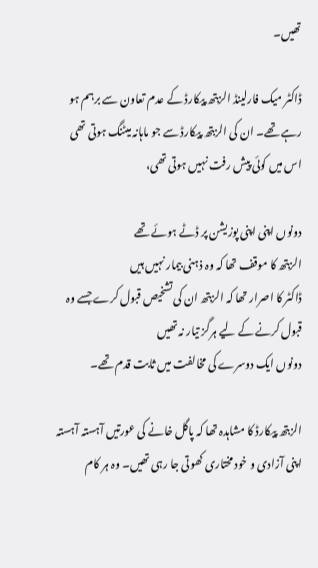تھیں۔

ڈاکٹر میک فارلینڈ الزبتھ پیکارڈ کے عدم تعاون سے برہم ہو رہے تھے۔ ان کی الزبتھ پیکارڈ سے جو ماہانہ میٹنگ ہوتی تھی اس میں کوئی پیش رفت نہیں ہوتی تھی،

دونوں اپنی اپنی پوزیشن پر ڈٹے ہوئے تھے
الزبتھ کا موقف تھا کہ وہ ذہنی بیمار نہیں ہیں
ڈاکٹر کا اصرار تھا کہ الزبتھ ان کی تشخیص قبول کرے جسے وہ قبول کرنے کے لیے ہرگز تیار نہ تھیں
دونوں ایک دوسرے کی مخالفت میں ثابت قدم تھے۔

الزبتھ پیکارڈ کا مشاہدہ تھا کہ پاگل خانے کی عورتیں آہستہ آہستہ اپنی آزادی و خود مختاری کھوتی جا رہی تھیں۔ وہ ہر کام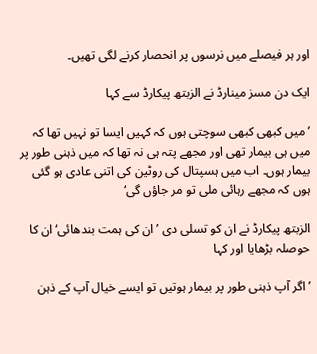اور ہر فیصلے میں نرسوں پر انحصار کرنے لگی تھیں۔

ایک دن مسز مینارڈ نے الزبتھ پیکارڈ سے کہا

’ میں کبھی کبھی سوچتی ہوں کہ کہیں ایسا تو نہیں تھا کہ میں ہی بیمار تھی اور مجھے پتہ ہی نہ تھا کہ میں ذہنی طور پر بیمار ہوں۔ اب میں ہسپتال کی روٹین کی اتنی عادی ہو گئی ہوں کہ مجھے رہائی ملی تو مر جاؤں گی‘

الزبتھ پیکارڈ نے ان کو تسلی دی ’ان کی ہمت بندھائی‘ ان کا حوصلہ بڑھایا اور کہا

’ اگر آپ ذہنی طور پر بیمار ہوتیں تو ایسے خیال آپ کے ذہن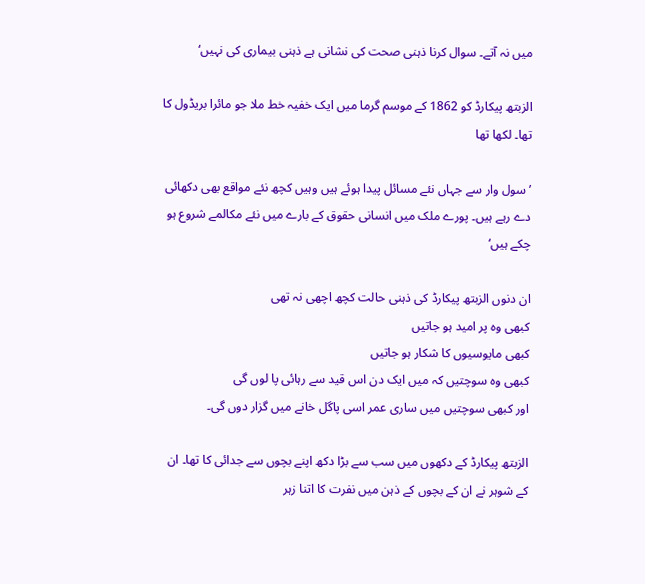میں نہ آتے۔ سوال کرنا ذہنی صحت کی نشانی ہے ذہنی بیماری کی نہیں‘

الزبتھ پیکارڈ کو 1862 کے موسم گرما میں ایک خفیہ خط ملا جو مائرا بریڈول کا تھا۔ لکھا تھا

’ سول وار سے جہاں نئے مسائل پیدا ہوئے ہیں وہیں کچھ نئے مواقع بھی دکھائی دے رہے ہیں۔ پورے ملک میں انسانی حقوق کے بارے میں نئے مکالمے شروع ہو چکے ہیں‘

ان دنوں الزبتھ پیکارڈ کی ذہنی حالت کچھ اچھی نہ تھی
کبھی وہ پر امید ہو جاتیں
کبھی مایوسیوں کا شکار ہو جاتیں
کبھی وہ سوچتیں کہ میں ایک دن اس قید سے رہائی پا لوں گی
اور کبھی سوچتیں میں ساری عمر اسی پاگل خانے میں گزار دوں گی۔

الزبتھ پیکارڈ کے دکھوں میں سب سے بڑا دکھ اپنے بچوں سے جدائی کا تھا۔ ان کے شوہر نے ان کے بچوں کے ذہن میں نفرت کا اتنا زہر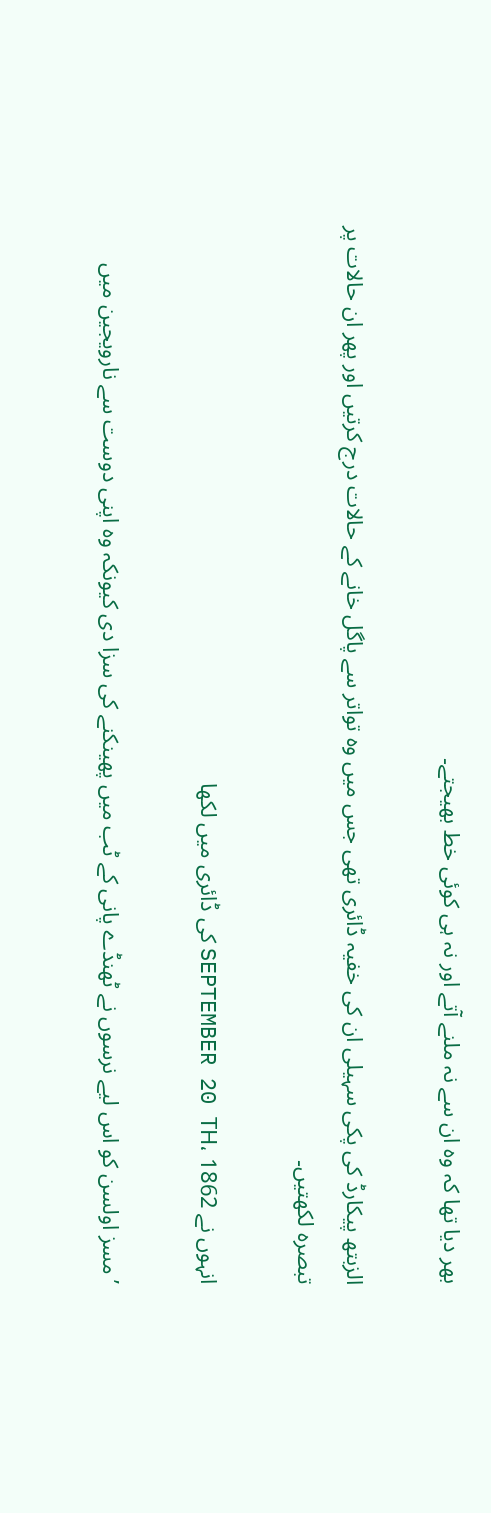بھر دیا تھا کہ وہ ان سے نہ ملنے آتے اور نہ ہی کوئی خط بھیجتے۔

الزبتھ پیکارڈ کی پکی سہیلی ان کی خفیہ ڈائری تھی جس میں وہ تواتر سے پاگل خانے کے حالات درج کرتیں اور پھر ان حالات پر تبصرہ لکھتیں۔

انہوں نے SEPTEMBER 20 TH، 1862 کی ڈائری میں لکھا

’ مسز اولسن کو اس لیے نرسوں نے ٹھنڈے پانی کے ٹب میں پھینکنے کی سزا دی کیونکہ وہ اپنی دوست سے نارویجین میں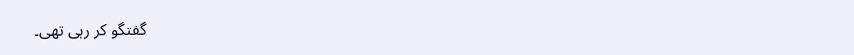گفتگو کر رہی تھی۔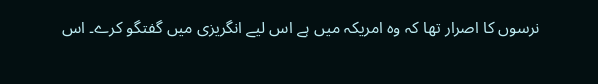نرسوں کا اصرار تھا کہ وہ امریکہ میں ہے اس لیے انگریزی میں گفتگو کرے۔ اس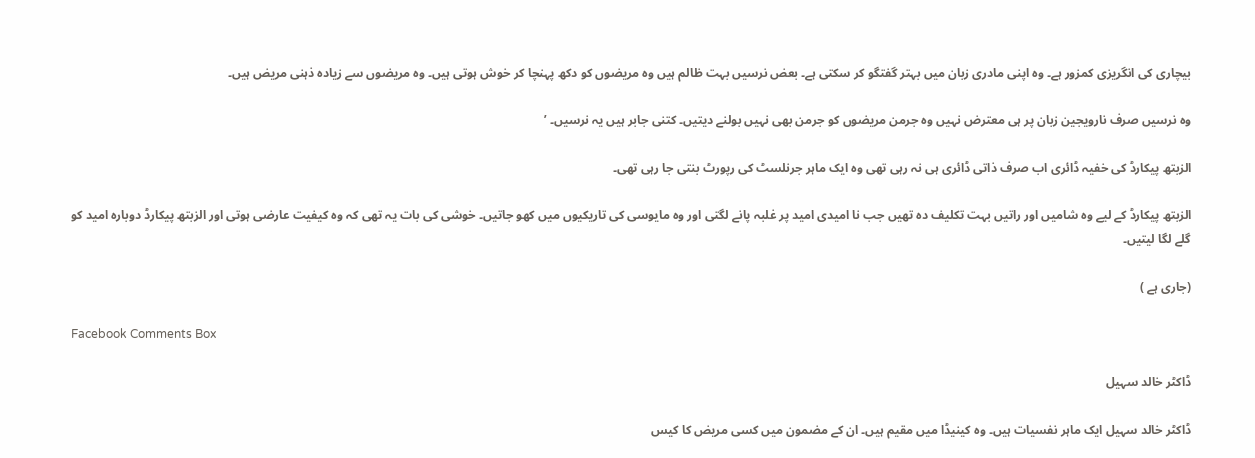بیچاری کی انگریزی کمزور ہے۔ وہ اپنی مادری زبان میں بہتر گفتگو کر سکتی ہے۔ بعض نرسیں بہت ظالم ہیں وہ مریضوں کو دکھ پہنچا کر خوش ہوتی ہیں۔ وہ مریضوں سے زیادہ ذہنی مریض ہیں۔

وہ نرسیں صرف نارویجین زبان پر ہی معترض نہیں وہ جرمن مریضوں کو جرمن بھی نہیں بولنے دیتیں۔ کتنی جابر ہیں یہ نرسیں۔ ’

الزبتھ پیکارڈ کی خفیہ ڈائری اب صرف ذاتی ڈائری ہی نہ رہی تھی وہ ایک ماہر جرنلسٹ کی رپورٹ بنتی جا رہی تھی۔

الزبتھ پیکارڈ کے لیے وہ شامیں اور راتیں بہت تکلیف دہ تھیں جب نا امیدی امید پر غلبہ پانے لگتی اور وہ مایوسی کی تاریکیوں میں کھو جاتیں۔ خوشی کی بات یہ تھی کہ وہ کیفیت عارضی ہوتی اور الزبتھ پیکارڈ دوبارہ امید کو گلے لگا لیتیں۔

(جاری ہے )

Facebook Comments Box

ڈاکٹر خالد سہیل

ڈاکٹر خالد سہیل ایک ماہر نفسیات ہیں۔ وہ کینیڈا میں مقیم ہیں۔ ان کے مضمون میں کسی مریض کا کیس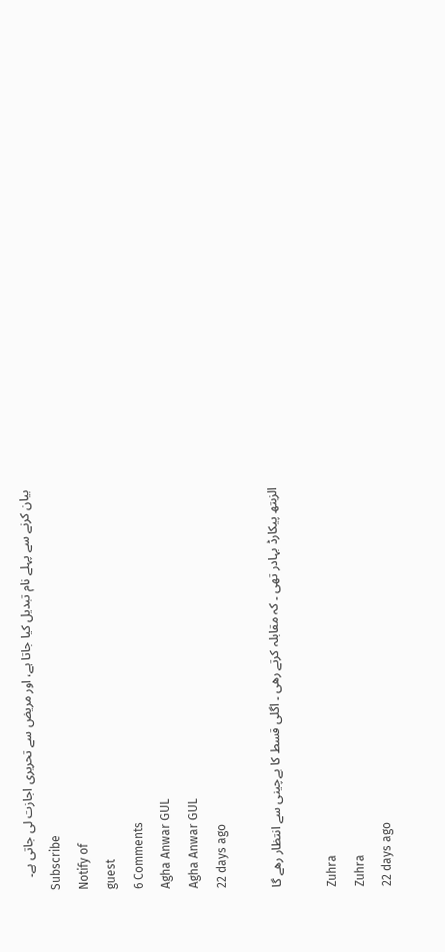بیان کرنے سے پہلے نام تبدیل کیا جاتا ہے، اور مریض سے تحریری اجازت لی جاتی ہے۔
Subscribe
Notify of
guest
6 Comments
Agha Anwar GUL
Agha Anwar GUL
22 days ago

الزبتھ پیکارڈ بہادر تھی ۔ کہ مقابلہ کرتے رھی ۔ اگلی قسط کا بےچینی سے انتظار رھے گا

Zuhra
Zuhra
22 days ago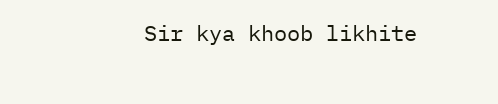Sir kya khoob likhite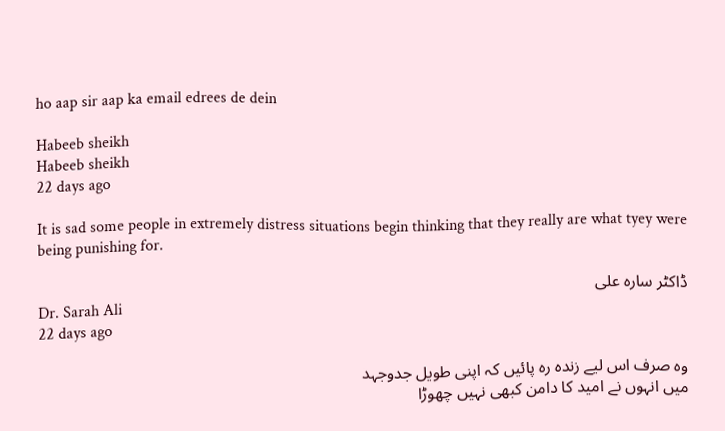ho aap sir aap ka email edrees de dein

Habeeb sheikh
Habeeb sheikh
22 days ago

It is sad some people in extremely distress situations begin thinking that they really are what tyey were being punishing for.

ڈاکٹر سارہ علی
Dr. Sarah Ali
22 days ago

وہ صرف اس لیے زندہ رہ پائیں کہ اپنی طویل جدوجہد
میں انہوں نے امید کا دامن کبھی نہیں چھوڑا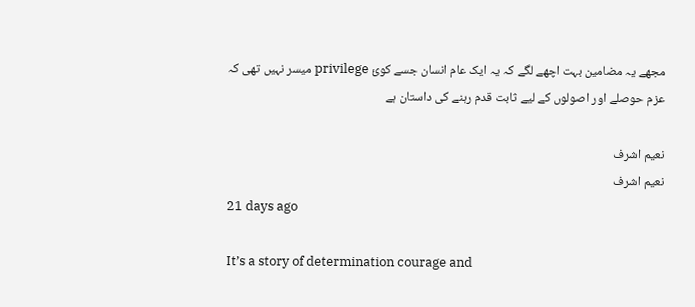مجھے یہ مضامین بہت اچھے لگے کہ یہ ایک عام انسان جسے کوئ privilege میسر نہیں تھی کہ عزم حوصلے اور اصولوں کے لیے ثابت قدم رہنے کی داستان ہے

نعیم اشرف
نعیم اشرف
21 days ago

It’s a story of determination courage and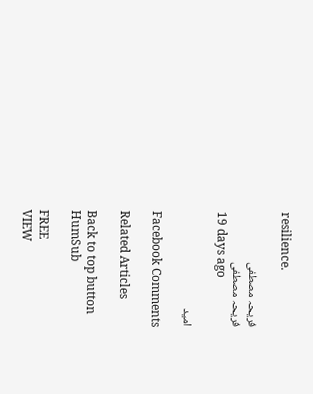resilience.

فریحہ مصطفی
فریحہ مصطفی
19 days ago

امید

Facebook Comments

Related Articles

Back to top button
HumSub

FREE
VIEW